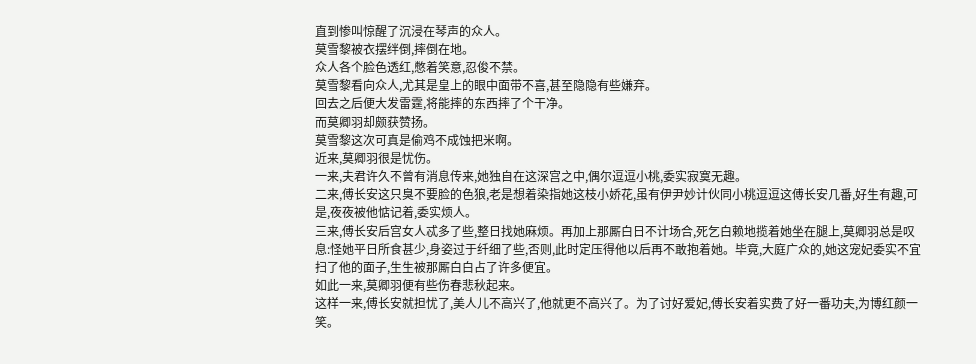直到惨叫惊醒了沉浸在琴声的众人。
莫雪黎被衣摆绊倒,摔倒在地。
众人各个脸色透红,憋着笑意,忍俊不禁。
莫雪黎看向众人,尤其是皇上的眼中面带不喜,甚至隐隐有些嫌弃。
回去之后便大发雷霆,将能摔的东西摔了个干净。
而莫卿羽却颇获赞扬。
莫雪黎这次可真是偷鸡不成蚀把米啊。
近来,莫卿羽很是忧伤。
一来,夫君许久不曾有消息传来,她独自在这深宫之中,偶尔逗逗小桃,委实寂寞无趣。
二来,傅长安这只臭不要脸的色狼,老是想着染指她这枝小娇花,虽有伊尹妙计伙同小桃逗逗这傅长安几番,好生有趣,可是,夜夜被他惦记着,委实烦人。
三来,傅长安后宫女人忒多了些,整日找她麻烦。再加上那厮白日不计场合,死乞白赖地揽着她坐在腿上,莫卿羽总是叹息:怪她平日所食甚少,身姿过于纤细了些,否则,此时定压得他以后再不敢抱着她。毕竟,大庭广众的,她这宠妃委实不宜扫了他的面子,生生被那厮白白占了许多便宜。
如此一来,莫卿羽便有些伤春悲秋起来。
这样一来,傅长安就担忧了,美人儿不高兴了,他就更不高兴了。为了讨好爱妃,傅长安着实费了好一番功夫,为博红颜一笑。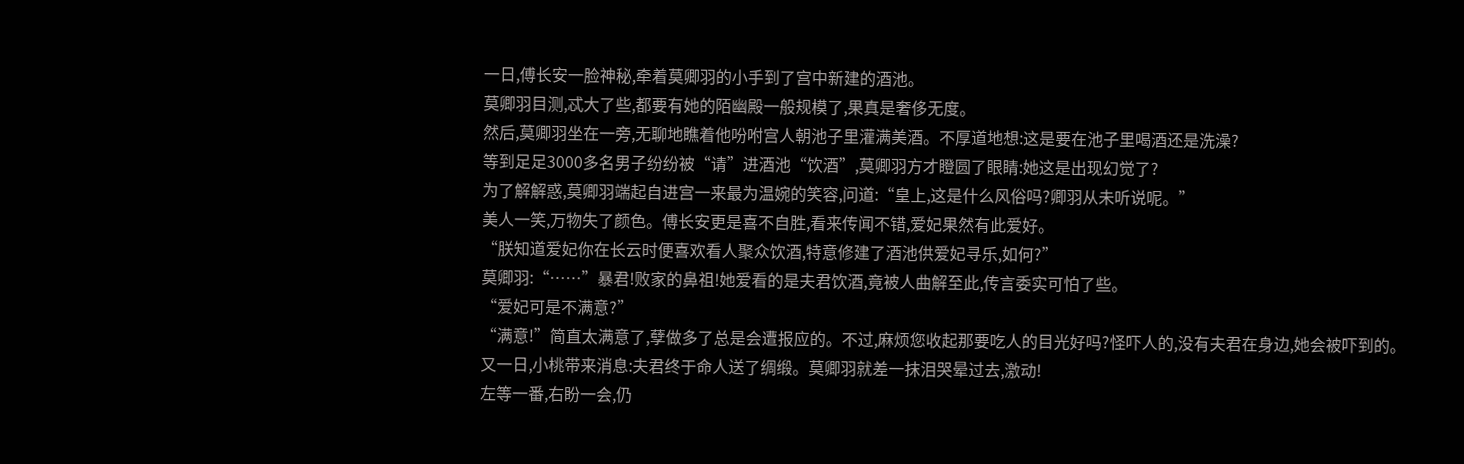一日,傅长安一脸神秘,牵着莫卿羽的小手到了宫中新建的酒池。
莫卿羽目测,忒大了些,都要有她的陌幽殿一般规模了,果真是奢侈无度。
然后,莫卿羽坐在一旁,无聊地瞧着他吩咐宫人朝池子里灌满美酒。不厚道地想:这是要在池子里喝酒还是洗澡?
等到足足3000多名男子纷纷被“请”进酒池“饮酒”,莫卿羽方才瞪圆了眼睛:她这是出现幻觉了?
为了解解惑,莫卿羽端起自进宫一来最为温婉的笑容,问道:“皇上,这是什么风俗吗?卿羽从未听说呢。”
美人一笑,万物失了颜色。傅长安更是喜不自胜,看来传闻不错,爱妃果然有此爱好。
“朕知道爱妃你在长云时便喜欢看人聚众饮酒,特意修建了酒池供爱妃寻乐,如何?”
莫卿羽:“……”暴君!败家的鼻祖!她爱看的是夫君饮酒,竟被人曲解至此,传言委实可怕了些。
“爱妃可是不满意?”
“满意!”简直太满意了,孽做多了总是会遭报应的。不过,麻烦您收起那要吃人的目光好吗?怪吓人的,没有夫君在身边,她会被吓到的。
又一日,小桃带来消息:夫君终于命人送了绸缎。莫卿羽就差一抹泪哭晕过去,激动!
左等一番,右盼一会,仍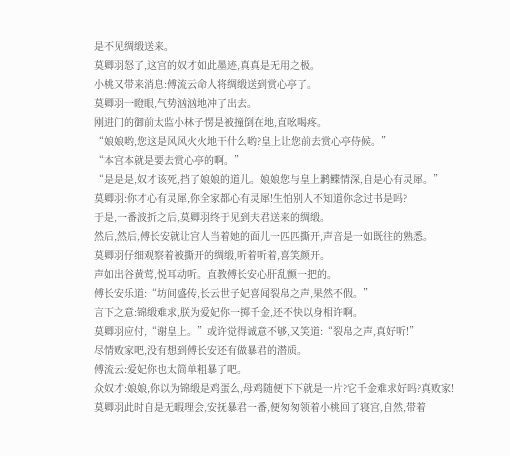是不见绸缎送来。
莫卿羽怒了,这宫的奴才如此墨迹,真真是无用之极。
小桃又带来消息:傅流云命人将绸缎送到赏心亭了。
莫卿羽一瞪眼,气势汹汹地冲了出去。
刚进门的御前太监小林子愣是被撞倒在地,直吆喝疼。
“娘娘哟,您这是风风火火地干什么哟?皇上让您前去赏心亭侍候。”
“本宫本就是要去赏心亭的啊。”
“是是是,奴才该死,挡了娘娘的道儿。娘娘您与皇上鹣鲽情深,自是心有灵犀。”
莫卿羽:你才心有灵犀,你全家都心有灵犀!生怕别人不知道你念过书是吗?
于是,一番波折之后,莫卿羽终于见到夫君送来的绸缎。
然后,然后,傅长安就让宫人当着她的面儿一匹匹撕开,声音是一如既往的熟悉。
莫卿羽仔细观察着被撕开的绸缎,听着听着,喜笑颜开。
声如出谷黄莺,悦耳动听。直教傅长安心肝乱颤一把的。
傅长安乐道:“坊间盛传,长云世子妃喜闻裂帛之声,果然不假。”
言下之意:锦缎难求,朕为爱妃你一掷千金,还不快以身相许啊。
莫卿羽应付,“谢皇上。”或许觉得诚意不够,又笑道:“裂帛之声,真好听!”
尽情败家吧,没有想到傅长安还有做暴君的潜质。
傅流云:爱妃你也太简单粗暴了吧。
众奴才:娘娘,你以为锦缎是鸡蛋么,母鸡随便下下就是一片?它千金难求好吗?真败家!
莫卿羽此时自是无暇理会,安抚暴君一番,便匆匆领着小桃回了寝宫,自然,带着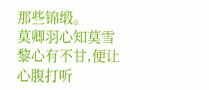那些锦缎。
莫卿羽心知莫雪黎心有不甘,便让心腹打听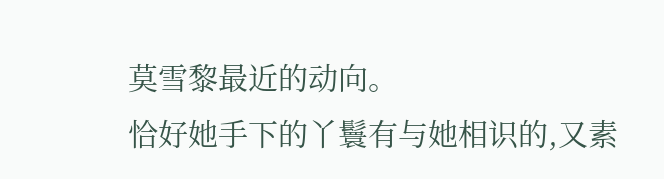莫雪黎最近的动向。
恰好她手下的丫鬟有与她相识的,又素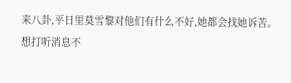来八卦,平日里莫雪黎对他们有什么不好,她都会找她诉苦。
想打听消息不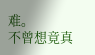难。
不曾想竟真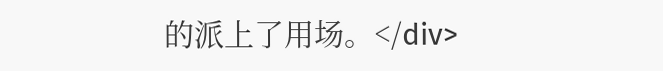的派上了用场。</div>